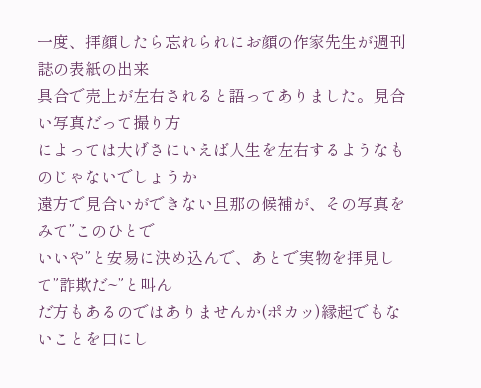一度、拝顔したら忘れられにお顔の作家先生が週刊誌の表紙の出来
具合で売上が左右されると語ってありました。見合い写真だって撮り方
によっては大げさにいえば人生を左右するようなものじゃないでしょうか
遠方で見合いができない旦那の候補が、その写真をみて”このひとで
いいや”と安易に決め込んで、あとで実物を拝見して”詐欺だ~”と叫ん
だ方もあるのではありませんか(ポカッ)縁起でもないことを口にし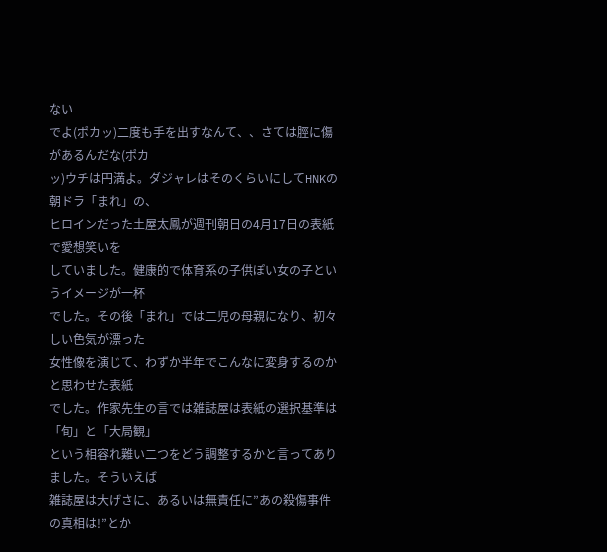ない
でよ(ポカッ)二度も手を出すなんて、、さては脛に傷があるんだな(ポカ
ッ)ウチは円満よ。ダジャレはそのくらいにしてHNKの朝ドラ「まれ」の、
ヒロインだった土屋太鳳が週刊朝日の4月17日の表紙で愛想笑いを
していました。健康的で体育系の子供ぽい女の子というイメージが一杯
でした。その後「まれ」では二児の母親になり、初々しい色気が漂った
女性像を演じて、わずか半年でこんなに変身するのかと思わせた表紙
でした。作家先生の言では雑誌屋は表紙の選択基準は「旬」と「大局観」
という相容れ難い二つをどう調整するかと言ってありました。そういえば
雑誌屋は大げさに、あるいは無責任に”あの殺傷事件の真相は!”とか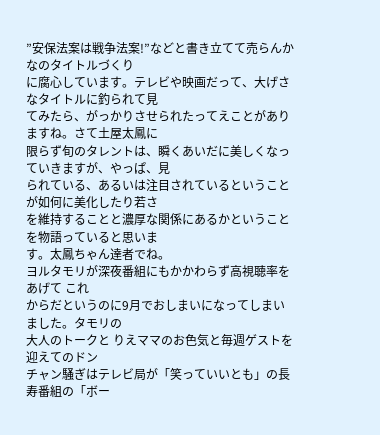”安保法案は戦争法案!”などと書き立てて売らんかなのタイトルづくり
に腐心しています。テレビや映画だって、大げさなタイトルに釣られて見
てみたら、がっかりさせられたってえことがありますね。さて土屋太鳳に
限らず旬のタレントは、瞬くあいだに美しくなっていきますが、やっぱ、見
られている、あるいは注目されているということが如何に美化したり若さ
を維持することと濃厚な関係にあるかということを物語っていると思いま
す。太鳳ちゃん達者でね。
ヨルタモリが深夜番組にもかかわらず高視聴率をあげて これ
からだというのに9月でおしまいになってしまいました。タモリの
大人のトークと りえママのお色気と毎週ゲストを迎えてのドン
チャン騒ぎはテレビ局が「笑っていいとも」の長寿番組の「ボー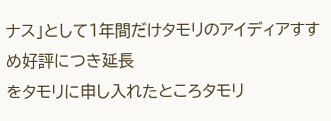ナス」として1年間だけタモリのアイディアすすめ好評につき延長
をタモリに申し入れたところタモリ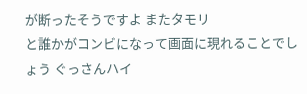が断ったそうですよ またタモリ
と誰かがコンビになって画面に現れることでしょう ぐっさんハイ